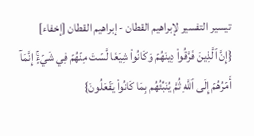تيسير التفسير لإبراهيم القطان - إبراهيم القطان [إخفاء]
{إِنَّ ٱلَّذِينَ فَرَّقُواْ دِينَهُمۡ وَكَانُواْ شِيَعٗا لَّسۡتَ مِنۡهُمۡ فِي شَيۡءٍۚ إِنَّمَآ أَمۡرُهُمۡ إِلَى ٱللَّهِ ثُمَّ يُنَبِّئُهُم بِمَا كَانُواْ يَفۡعَلُونَ}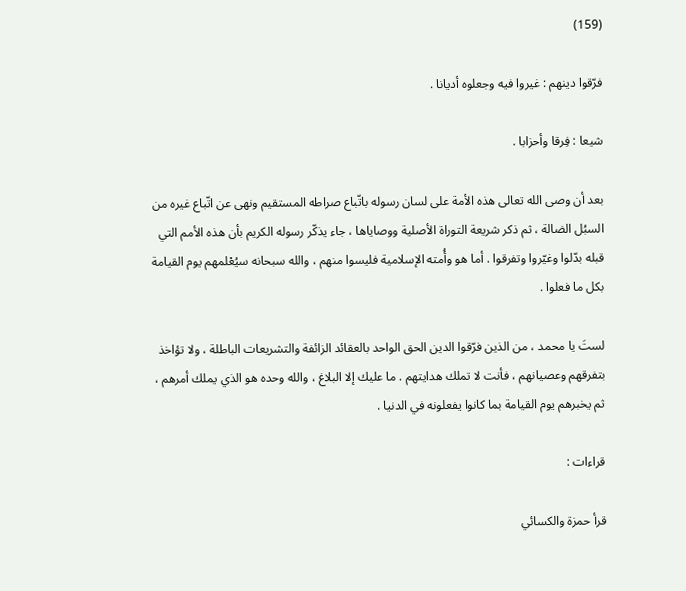(159)

فرّقوا دينهم : غيروا فيه وجعلوه أديانا .

شيعا : فِرقا وأحزابا .

بعد أن وصى الله تعالى هذه الأمة على لسان رسوله باتّباع صراطه المستقيم ونهى عن اتّباع غيره من السبُل الضالة ، ثم ذكر شريعة التوراة الأصلية ووصاياها ، جاء يذكّر رسوله الكريم بأن هذه الأمم التي قبله بدّلوا وغيّروا وتفرقوا . أما هو وأُمته الإسلامية فليسوا منهم ، والله سبحانه سيُعْلمهم يوم القيامة بكل ما فعلوا .

لستَ يا محمد ، من الذين فرّقوا الدين الحق الواحد بالعقائد الزائفة والتشريعات الباطلة ، ولا تؤاخذ بتفرقهم وعصيانهم ، فأنت لا تملك هدايتهم . ما عليك إلا البلاغ ، والله وحده هو الذي يملك أمرهم ، ثم يخبرهم يوم القيامة بما كانوا يفعلونه في الدنيا .

قراءات :

قرأ حمزة والكسائي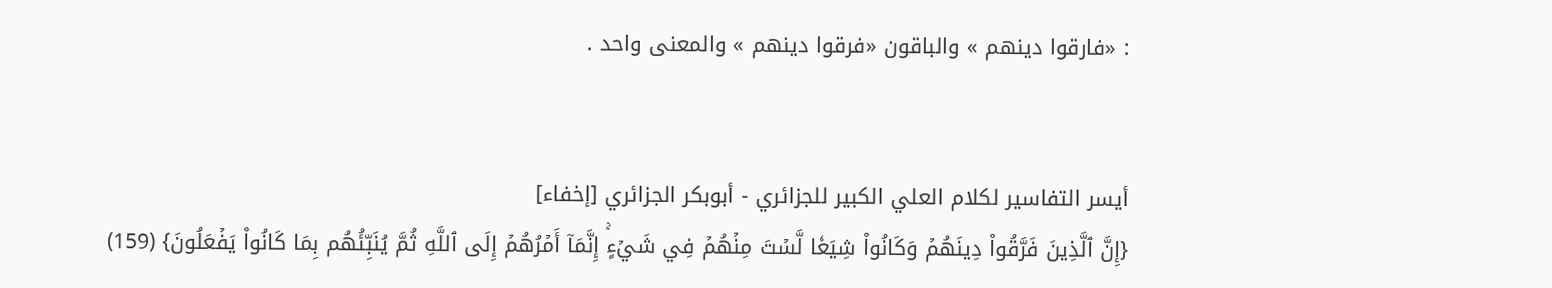: «فارقوا دينهم » والباقون «فرقوا دينهم » والمعنى واحد .


أيسر التفاسير لكلام العلي الكبير للجزائري - أبوبكر الجزائري [إخفاء]
{إِنَّ ٱلَّذِينَ فَرَّقُواْ دِينَهُمۡ وَكَانُواْ شِيَعٗا لَّسۡتَ مِنۡهُمۡ فِي شَيۡءٍۚ إِنَّمَآ أَمۡرُهُمۡ إِلَى ٱللَّهِ ثُمَّ يُنَبِّئُهُم بِمَا كَانُواْ يَفۡعَلُونَ} (159)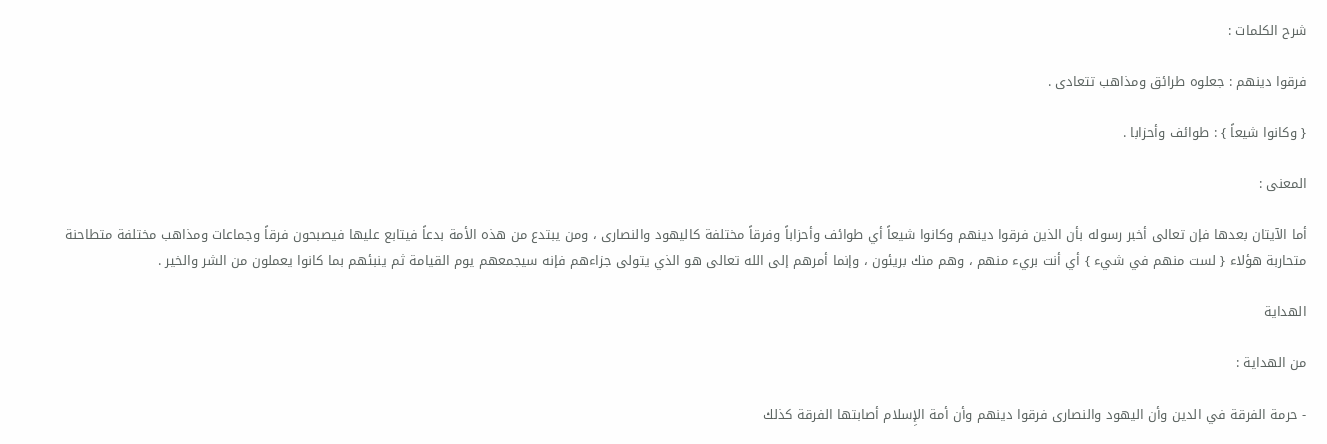شرح الكلمات :

فرقوا دينهم : جعلوه طرائق ومذاهب تتعادى .

{ وكانوا شيعاً } : طوائف وأحزابا .

المعنى :

أما الآيتان بعدها فإن تعالى أخبر رسوله بأن الذين فرقوا دينهم وكانوا شيعاً أي طوائف وأحزاباً وفرقاً مختلفة كاليهود والنصارى ، ومن يبتدع من هذه الأمة بدعاً فيتابع عليها فيصبحون فرقاً وجماعات ومذاهب مختلفة متطاحنة متحاربة هؤلاء { لست منهم في شيء } أي أنت بريء منهم ، وهم منك بريئون ، وإنما أمرهم إلى الله تعالى هو الذي يتولى جزاءهم فإنه سيجمعهم يوم القيامة ثم ينبئهم بما كانوا يعملون من الشر والخير .

الهداية

من الهداية :

- حرمة الفرقة في الدين وأن اليهود والنصارى فرقوا دينهم وأن أمة الإِسلام أصابتها الفرقة كذلك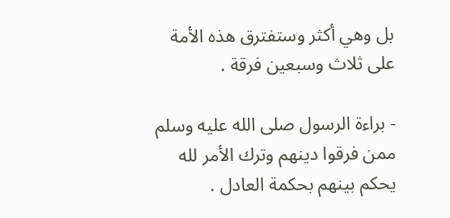بل وهي أكثر وستفترق هذه الأمة على ثلاث وسبعين فرقة .

- براءة الرسول صلى الله عليه وسلم ممن فرقوا دينهم وترك الأمر لله يحكم بينهم بحكمة العادل .